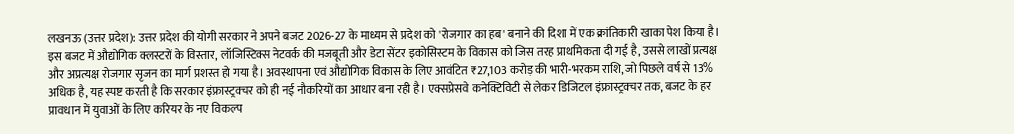लखनऊ (उत्तर प्रदेश): उत्तर प्रदेश की योगी सरकार ने अपने बजट 2026-27 के माध्यम से प्रदेश को 'रोजगार का हब' बनाने की दिशा में एक क्रांतिकारी खाका पेश किया है। इस बजट में औद्योगिक क्लस्टरों के विस्तार, लॉजिस्टिक्स नेटवर्क की मजबूती और डेटा सेंटर इकोसिस्टम के विकास को जिस तरह प्राथमिकता दी गई है, उससे लाखों प्रत्यक्ष और अप्रत्यक्ष रोजगार सृजन का मार्ग प्रशस्त हो गया है। अवस्थापना एवं औद्योगिक विकास के लिए आवंटित ₹27,103 करोड़ की भारी-भरकम राशि, जो पिछले वर्ष से 13% अधिक है, यह स्पष्ट करती है कि सरकार इंफ्रास्ट्रक्चर को ही नई नौकरियों का आधार बना रही है। एक्सप्रेसवे कनेक्टिविटी से लेकर डिजिटल इंफ्रास्ट्रक्चर तक, बजट के हर प्रावधान में युवाओं के लिए करियर के नए विकल्प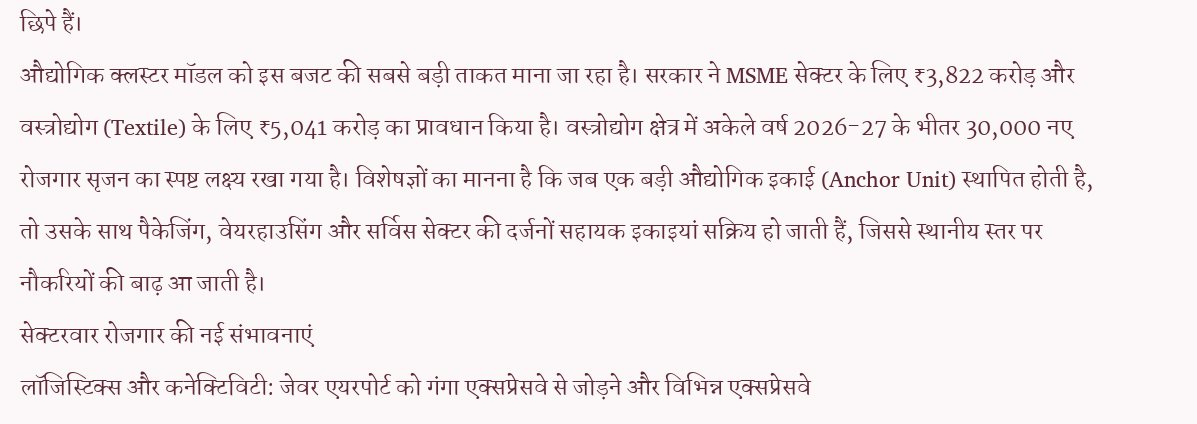छिपे हैं।
औद्योगिक क्लस्टर मॉडल को इस बजट की सबसे बड़ी ताकत माना जा रहा है। सरकार ने MSME सेक्टर के लिए ₹3,822 करोड़ और वस्त्रोद्योग (Textile) के लिए ₹5,041 करोड़ का प्रावधान किया है। वस्त्रोद्योग क्षेत्र में अकेले वर्ष 2026-27 के भीतर 30,000 नए रोजगार सृजन का स्पष्ट लक्ष्य रखा गया है। विशेषज्ञों का मानना है कि जब एक बड़ी औद्योगिक इकाई (Anchor Unit) स्थापित होती है, तो उसके साथ पैकेजिंग, वेयरहाउसिंग और सर्विस सेक्टर की दर्जनों सहायक इकाइयां सक्रिय हो जाती हैं, जिससे स्थानीय स्तर पर नौकरियों की बाढ़ आ जाती है।
सेक्टरवार रोजगार की नई संभावनाएं
लॉजिस्टिक्स और कनेक्टिविटी: जेवर एयरपोर्ट को गंगा एक्सप्रेसवे से जोड़ने और विभिन्न एक्सप्रेसवे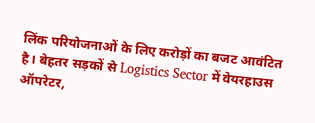लिंक परियोजनाओं के लिए करोड़ों का बजट आवंटित है। बेहतर सड़कों से Logistics Sector में वेयरहाउस ऑपरेटर,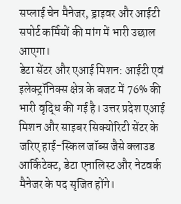सप्लाई चेन मैनेजर, ड्राइवर और आईटी सपोर्ट कर्मियों की मांग में भारी उछाल आएगा।
डेटा सेंटर और एआई मिशन: आईटी एवं इलेक्ट्रॉनिक्स क्षेत्र के बजट में 76% की भारी वृद्धि की गई है। उत्तर प्रदेश एआई मिशन और साइबर सिक्योरिटी सेंटर के जरिए हाई-स्किल जॉब्स जैसे क्लाउड आर्किटेक्ट, डेटा एनालिस्ट और नेटवर्क मैनेजर के पद सृजित होंगे।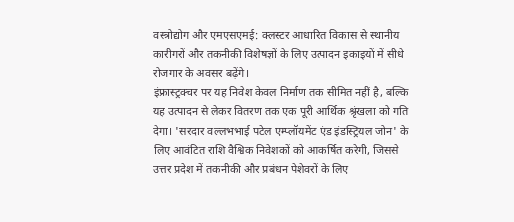वस्त्रोद्योग और एमएसएमई: क्लस्टर आधारित विकास से स्थानीय कारीगरों और तकनीकी विशेषज्ञों के लिए उत्पादन इकाइयों में सीधे रोजगार के अवसर बढ़ेंगे।
इंफ्रास्ट्रक्चर पर यह निवेश केवल निर्माण तक सीमित नहीं है, बल्कि यह उत्पादन से लेकर वितरण तक एक पूरी आर्थिक श्रृंखला को गति देगा। 'सरदार वल्लभभाई पटेल एम्प्लॉयमेंट एंड इंडस्ट्रियल जोन' के लिए आवंटित राशि वैश्विक निवेशकों को आकर्षित करेगी, जिससे उत्तर प्रदेश में तकनीकी और प्रबंधन पेशेवरों के लिए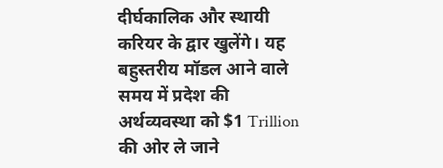दीर्घकालिक और स्थायी करियर के द्वार खुलेंगे। यह बहुस्तरीय मॉडल आने वाले समय में प्रदेश की अर्थव्यवस्था को $1 Trillion की ओर ले जाने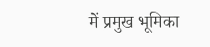में प्रमुख भूमिका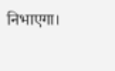निभाएगा।